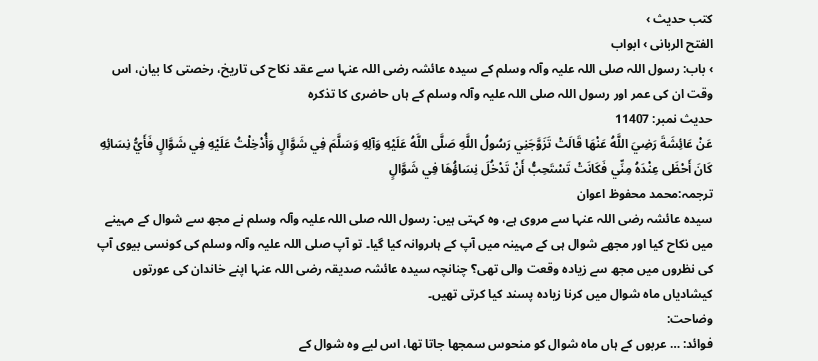کتب حدیث ›
الفتح الربانی › ابواب
› باب: رسول اللہ صلی اللہ علیہ وآلہ وسلم کے سیدہ عائشہ رضی اللہ عنہا سے عقد نکاح کی تاریخ، رخصتی کا بیان، اس وقت ان کی عمر اور رسول اللہ صلی اللہ علیہ وآلہ وسلم کے ہاں حاضری کا تذکرہ
حدیث نمبر: 11407
عَنْ عَائِشَةَ رَضِيَ اللَّهُ عَنْهَا قَالَتْ تَزَوَّجَنِي رَسُولُ اللَّهِ صَلَّى اللَّهُ عَلَيْهِ وَآلِهِ وَسَلَّمَ فِي شَوَّالٍ وَأُدْخِلْتُ عَلَيْهِ فِي شَوَّالٍ فَأَيُّ نِسَائِهِ كَانَ أَحْظَى عِنْدَهُ مِنِّي فَكَانَتْ تَسْتَحِبُّ أَنْ تَدْخُلَ نِسَاؤُهَا فِي شَوَّالٍ
ترجمہ:محمد محفوظ اعوان
سیدہ عائشہ رضی اللہ عنہا سے مروی ہے، وہ کہتی ہیں: رسول اللہ صلی اللہ علیہ وآلہ وسلم نے مجھ سے شوال کے مہینے میں نکاح کیا اور مجھے شوال ہی کے مہینہ میں آپ کے ہاںروانہ کیا گیا۔ تو آپ صلی اللہ علیہ وآلہ وسلم کی کونسی بیوی آپ کی نظروں میں مجھ سے زیادہ وقعت والی تھی؟ چنانچہ سیدہ عائشہ صدیقہ رضی اللہ عنہا اپنے خاندان کی عورتوں کیشادیاں ماہ شوال میں کرنا زیادہ پسند کیا کرتی تھیں۔
وضاحت:
فوائد: … عربوں کے ہاں ماہ شوال کو منحوس سمجھا جاتا تھا، اس لیے وہ شوال کے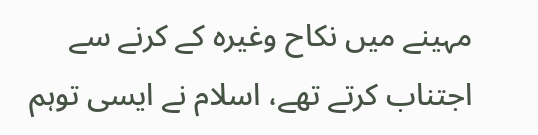مہینے میں نکاح وغیرہ کے کرنے سے اجتناب کرتے تھے، اسلام نے ایسی توہم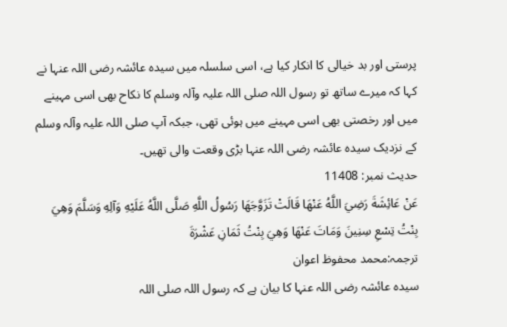پرستی اور بد خیالی کا انکار کیا ہے، اسی سلسلہ میں سیدہ عائشہ رضی اللہ عنہا نے کہا کہ میرے ساتھ تو رسول اللہ صلی اللہ علیہ وآلہ وسلم کا نکاح بھی اسی مہینے میں اور رخصتی بھی اسی مہینے میں ہوئی تھی، جبکہ آپ صلی اللہ علیہ وآلہ وسلم کے نزدیک سیدہ عائشہ رضی اللہ عنہا بڑی وقعت والی تھیں۔
حدیث نمبر: 11408
عَنْ عَائِشَةَ رَضِيَ اللَّهُ عَنْهَا قَالَتْ تَزَوَّجَهَا رَسُولُ اللَّهِ صَلَّى اللَّهُ عَلَيْهِ وَآلِهِ وَسَلَّمَ وَهِيَ بِنْتُ تِسْعِ سِنِينَ وَمَاتَ عَنْهَا وَهِيَ بِنْتُ ثَمَانِ عَشْرَةَ
ترجمہ:محمد محفوظ اعوان
سیدہ عائشہ رضی اللہ عنہا کا بیان ہے کہ رسول اللہ صلی اللہ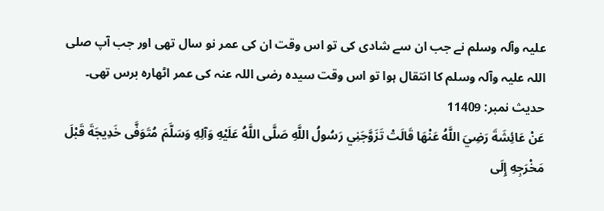علیہ وآلہ وسلم نے جب ان سے شادی کی تو اس وقت ان کی عمر نو سال تھی اور جب آپ صلی اللہ علیہ وآلہ وسلم کا انتقال ہوا تو اس وقت سیدہ رضی اللہ عنہ کی عمر اٹھارہ برس تھی۔
حدیث نمبر: 11409
عَنْ عَائِشَةَ رَضِيَ اللَّهُ عَنْهَا قَالَتْ تَزَوَّجَنِي رَسُولُ اللَّهِ صَلَّى اللَّهُ عَلَيْهِ وَآلِهِ وَسَلَّمَ مُتَوَفَّى خَدِيجَةَ قَبْلَ مَخْرَجِهِ إِلَى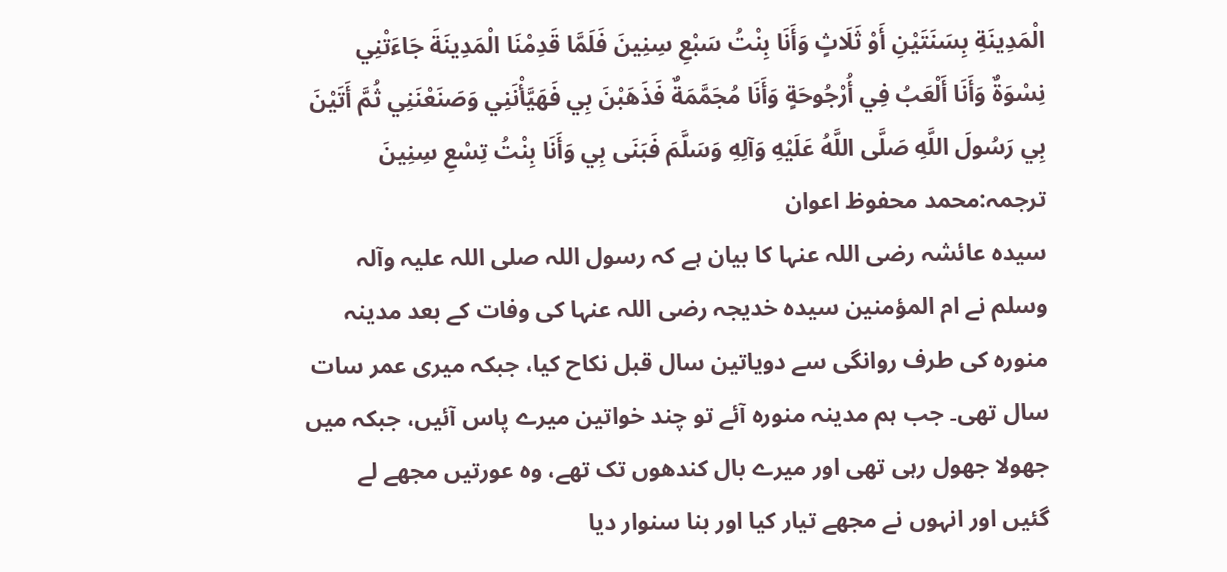الْمَدِينَةِ بِسَنَتَيْنِ أَوْ ثَلَاثٍ وَأَنَا بِنْتُ سَبْعِ سِنِينَ فَلَمَّا قَدِمْنَا الْمَدِينَةَ جَاءَتْنِي نِسْوَةٌ وَأَنَا أَلْعَبُ فِي أُرْجُوحَةٍ وَأَنَا مُجَمَّمَةٌ فَذَهَبْنَ بِي فَهَيَّأْنَنِي وَصَنَعْنَنِي ثُمَّ أَتَيْنَ بِي رَسُولَ اللَّهِ صَلَّى اللَّهُ عَلَيْهِ وَآلِهِ وَسَلَّمَ فَبَنَى بِي وَأَنَا بِنْتُ تِسْعِ سِنِينَ
ترجمہ:محمد محفوظ اعوان
سیدہ عائشہ رضی اللہ عنہا کا بیان ہے کہ رسول اللہ صلی اللہ علیہ وآلہ وسلم نے ام المؤمنین سیدہ خدیجہ رضی اللہ عنہا کی وفات کے بعد مدینہ منورہ کی طرف روانگی سے دویاتین سال قبل نکاح کیا، جبکہ میری عمر سات سال تھی۔ جب ہم مدینہ منورہ آئے تو چند خواتین میرے پاس آئیں، جبکہ میں جھولا جھول رہی تھی اور میرے بال کندھوں تک تھے، وہ عورتیں مجھے لے گئیں اور انہوں نے مجھے تیار کیا اور بنا سنوار دیا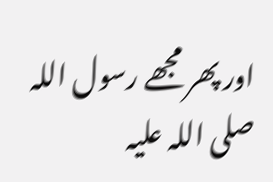اور پھر مجھے رسول اللہ صلی اللہ علیہ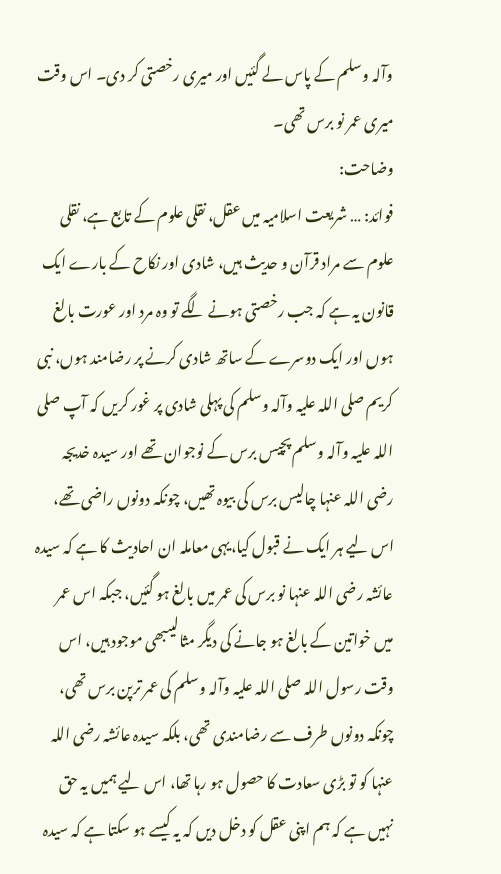وآلہ وسلم کے پاس لے گئیں اور میری رخصتی کر دی۔ اس وقت میری عمر نو برس تھی۔
وضاحت:
فوائد: … شریعت اسلامیہ میں عقل، نقلی علوم کے تابع ہے، نقلی علوم سے مراد قرآن و حدیث ہیں، شادی اور نکاح کے بارے ایک قانون یہ ہے کہ جب رخصتی ہونے لگے تو وہ مرد اور عورت بالغ ہوں اور ایک دوسرے کے ساتھ شادی کرنے پر رضامند ہوں، نبی کریم صلی اللہ علیہ وآلہ وسلم کی پہلی شادی پر غور کریں کہ آپ صلی اللہ علیہ وآلہ وسلم پچیس برس کے نوجوان تھے اور سیدہ خدیجہ رضی اللہ عنہا چالیس برس کی بیوہ تھیں، چونکہ دونوں راضی تھے، اس لیے ہر ایک نے قبول کیا،یہی معاملہ ان احادیث کا ہے کہ سیدہ عائشہ رضی اللہ عنہا نو برس کی عمر میں بالغ ہو گئیں، جبکہ اس عمر میں خواتین کے بالغ ہو جانے کی دیگر مثالیںبھی موجود ہیں، اس وقت رسول اللہ صلی اللہ علیہ وآلہ وسلم کی عمر ترپن برس تھی، چونکہ دونوں طرف سے رضامندی تھی، بلکہ سیدہ عائشہ رضی اللہ عنہا کو تو بڑی سعادت کا حصول ہو رہا تھا، اس لیے ہمیں یہ حق نہیں ہے کہ ہم اپنی عقل کو دخل دیں کہ یہ کیسے ہو سکتا ہے کہ سیدہ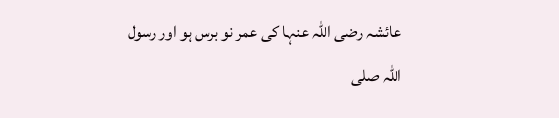عائشہ رضی اللہ عنہا کی عمر نو برس ہو اور رسول اللہ صلی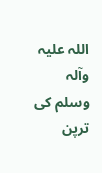اللہ علیہ وآلہ وسلم کی ترپن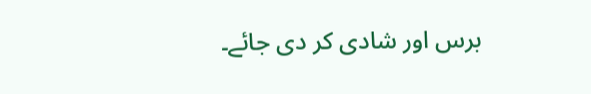برس اور شادی کر دی جائے۔